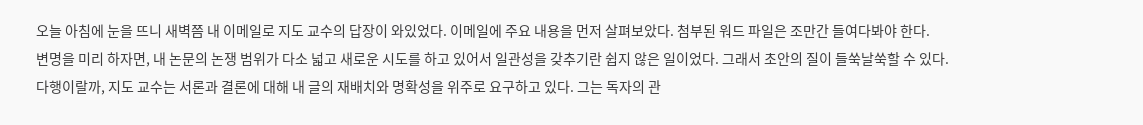오늘 아침에 눈을 뜨니 새벽쯤 내 이메일로 지도 교수의 답장이 와있었다. 이메일에 주요 내용을 먼저 살펴보았다. 첨부된 워드 파일은 조만간 들여다봐야 한다.
변명을 미리 하자면, 내 논문의 논쟁 범위가 다소 넓고 새로운 시도를 하고 있어서 일관성을 갖추기란 쉽지 않은 일이었다. 그래서 초안의 질이 들쑥날쑥할 수 있다.
다행이랄까, 지도 교수는 서론과 결론에 대해 내 글의 재배치와 명확성을 위주로 요구하고 있다. 그는 독자의 관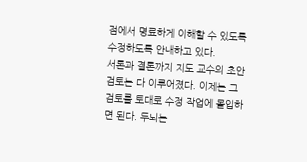점에서 명료하게 이해할 수 있도록 수정하도록 안내하고 있다.
서론과 결론까지 지도 교수의 초안 검토는 다 이루어졌다. 이제는 그 검토를 토대로 수정 작업에 몰입하면 된다. 두뇌는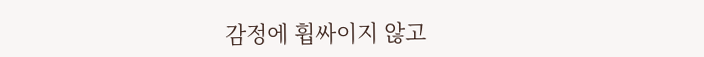감정에 휩싸이지 않고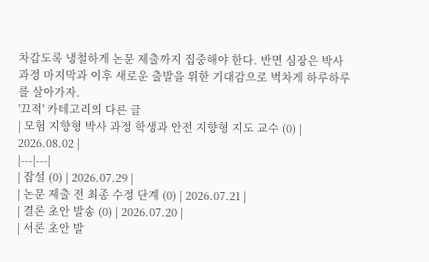차갑도록 냉철하게 논문 제출까지 집중해야 한다. 반면 심장은 박사 과정 마지막과 이후 새로운 출발을 위한 기대감으로 벅차게 하루하루를 살아가자.
'끄적' 카테고리의 다른 글
| 모험 지향형 박사 과정 학생과 안전 지향형 지도 교수 (0) | 2026.08.02 |
|---|---|
| 잡설 (0) | 2026.07.29 |
| 논문 제출 전 최종 수정 단계 (0) | 2026.07.21 |
| 결론 초안 발송 (0) | 2026.07.20 |
| 서론 초안 발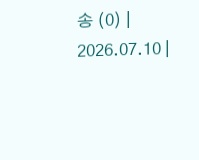송 (0) | 2026.07.10 |